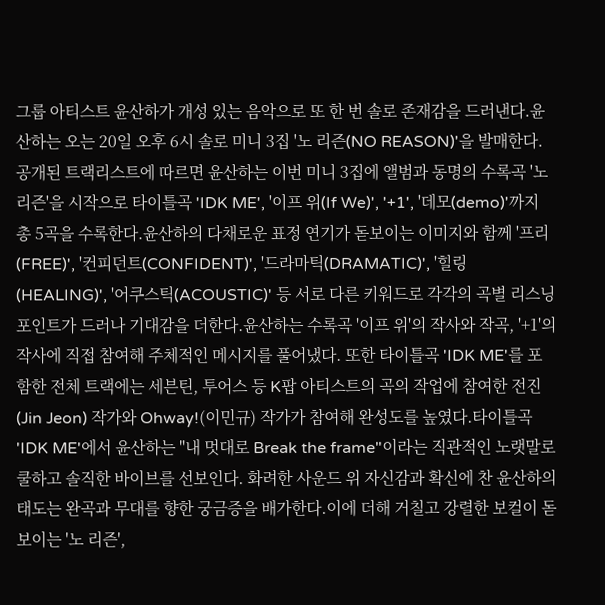그룹 아티스트 윤산하가 개성 있는 음악으로 또 한 번 솔로 존재감을 드러낸다.윤산하는 오는 20일 오후 6시 솔로 미니 3집 '노 리즌(NO REASON)'을 발매한다.공개된 트랙리스트에 따르면 윤산하는 이번 미니 3집에 앨범과 동명의 수록곡 '노 리즌'을 시작으로 타이틀곡 'IDK ME', '이프 위(If We)', '+1', '데모(demo)'까지 총 5곡을 수록한다.윤산하의 다채로운 표정 연기가 돋보이는 이미지와 함께 '프리(FREE)', '컨피던트(CONFIDENT)', '드라마틱(DRAMATIC)', '힐링(HEALING)', '어쿠스틱(ACOUSTIC)' 등 서로 다른 키워드로 각각의 곡별 리스닝 포인트가 드러나 기대감을 더한다.윤산하는 수록곡 '이프 위'의 작사와 작곡, '+1'의 작사에 직접 참여해 주체적인 메시지를 풀어냈다. 또한 타이틀곡 'IDK ME'를 포함한 전체 트랙에는 세븐틴, 투어스 등 K팝 아티스트의 곡의 작업에 참여한 전진(Jin Jeon) 작가와 Ohway!(이민규) 작가가 참여해 완성도를 높였다.타이틀곡 'IDK ME'에서 윤산하는 "내 멋대로 Break the frame"이라는 직관적인 노랫말로 쿨하고 솔직한 바이브를 선보인다. 화려한 사운드 위 자신감과 확신에 찬 윤산하의 태도는 완곡과 무대를 향한 궁금증을 배가한다.이에 더해 거칠고 강렬한 보컬이 돋보이는 '노 리즌',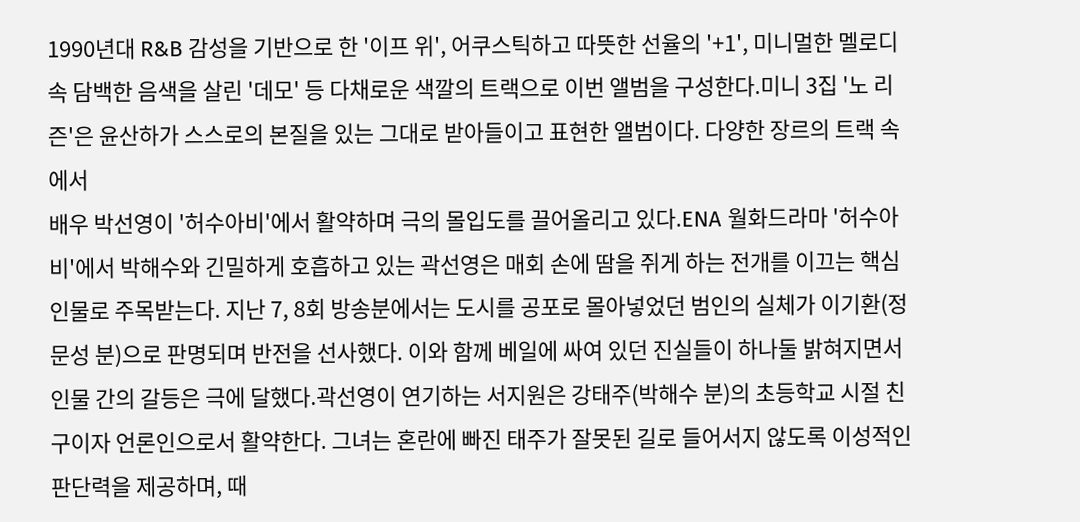1990년대 R&B 감성을 기반으로 한 '이프 위', 어쿠스틱하고 따뜻한 선율의 '+1', 미니멀한 멜로디 속 담백한 음색을 살린 '데모' 등 다채로운 색깔의 트랙으로 이번 앨범을 구성한다.미니 3집 '노 리즌'은 윤산하가 스스로의 본질을 있는 그대로 받아들이고 표현한 앨범이다. 다양한 장르의 트랙 속에서
배우 박선영이 '허수아비'에서 활약하며 극의 몰입도를 끌어올리고 있다.ENA 월화드라마 '허수아비'에서 박해수와 긴밀하게 호흡하고 있는 곽선영은 매회 손에 땀을 쥐게 하는 전개를 이끄는 핵심 인물로 주목받는다. 지난 7, 8회 방송분에서는 도시를 공포로 몰아넣었던 범인의 실체가 이기환(정문성 분)으로 판명되며 반전을 선사했다. 이와 함께 베일에 싸여 있던 진실들이 하나둘 밝혀지면서 인물 간의 갈등은 극에 달했다.곽선영이 연기하는 서지원은 강태주(박해수 분)의 초등학교 시절 친구이자 언론인으로서 활약한다. 그녀는 혼란에 빠진 태주가 잘못된 길로 들어서지 않도록 이성적인 판단력을 제공하며, 때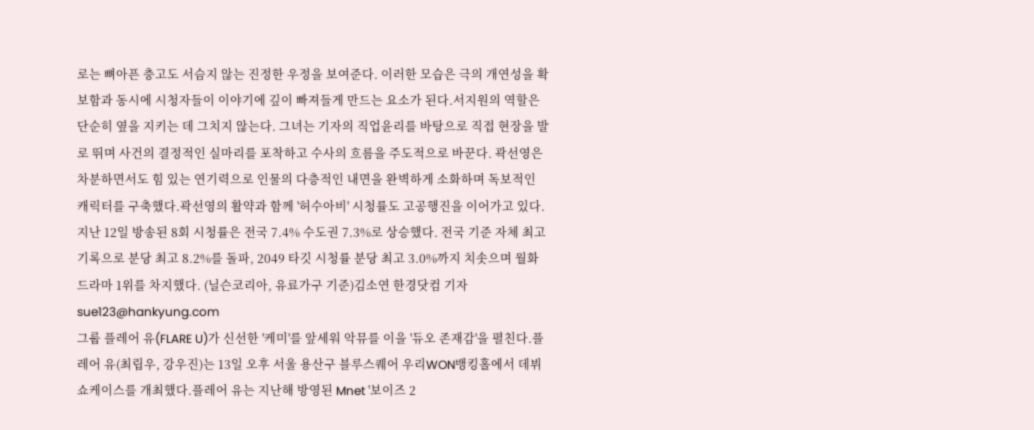로는 뼈아픈 충고도 서슴지 않는 진정한 우정을 보여준다. 이러한 모습은 극의 개연성을 확보함과 동시에 시청자들이 이야기에 깊이 빠져들게 만드는 요소가 된다.서지원의 역할은 단순히 옆을 지키는 데 그치지 않는다. 그녀는 기자의 직업윤리를 바탕으로 직접 현장을 발로 뛰며 사건의 결정적인 실마리를 포착하고 수사의 흐름을 주도적으로 바꾼다. 곽선영은 차분하면서도 힘 있는 연기력으로 인물의 다층적인 내면을 완벽하게 소화하며 독보적인 캐릭터를 구축했다.곽선영의 활약과 함께 '허수아비' 시청률도 고공행진을 이어가고 있다. 지난 12일 방송된 8회 시청률은 전국 7.4% 수도권 7.3%로 상승했다. 전국 기준 자체 최고 기록으로 분당 최고 8.2%를 돌파, 2049 타깃 시청률 분당 최고 3.0%까지 치솟으며 월화드라마 1위를 차지했다. (닐슨코리아, 유료가구 기준)김소연 한경닷컴 기자 sue123@hankyung.com
그룹 플레어 유(FLARE U)가 신선한 '케미'를 앞세워 악뮤를 이을 '듀오 존재감'을 펼친다.플레어 유(최립우, 강우진)는 13일 오후 서울 용산구 블루스퀘어 우리WON뱅킹홀에서 데뷔 쇼케이스를 개최했다.플레어 유는 지난해 방영된 Mnet '보이즈 2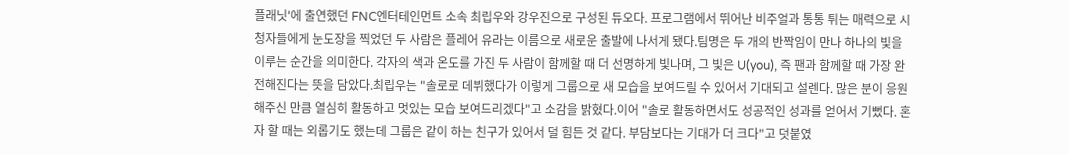플래닛'에 출연했던 FNC엔터테인먼트 소속 최립우와 강우진으로 구성된 듀오다. 프로그램에서 뛰어난 비주얼과 통통 튀는 매력으로 시청자들에게 눈도장을 찍었던 두 사람은 플레어 유라는 이름으로 새로운 출발에 나서게 됐다.팀명은 두 개의 반짝임이 만나 하나의 빛을 이루는 순간을 의미한다. 각자의 색과 온도를 가진 두 사람이 함께할 때 더 선명하게 빛나며, 그 빛은 U(you), 즉 팬과 함께할 때 가장 완전해진다는 뜻을 담았다.최립우는 "솔로로 데뷔했다가 이렇게 그룹으로 새 모습을 보여드릴 수 있어서 기대되고 설렌다. 많은 분이 응원해주신 만큼 열심히 활동하고 멋있는 모습 보여드리겠다"고 소감을 밝혔다.이어 "솔로 활동하면서도 성공적인 성과를 얻어서 기뻤다. 혼자 할 때는 외롭기도 했는데 그룹은 같이 하는 친구가 있어서 덜 힘든 것 같다. 부담보다는 기대가 더 크다"고 덧붙였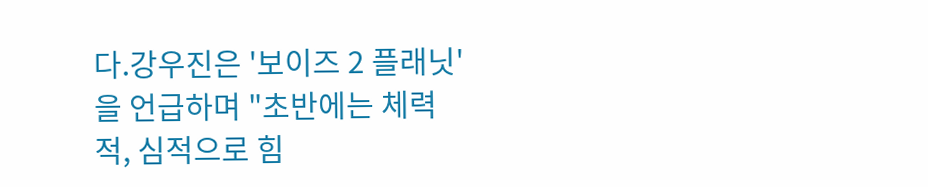다.강우진은 '보이즈 2 플래닛'을 언급하며 "초반에는 체력적, 심적으로 힘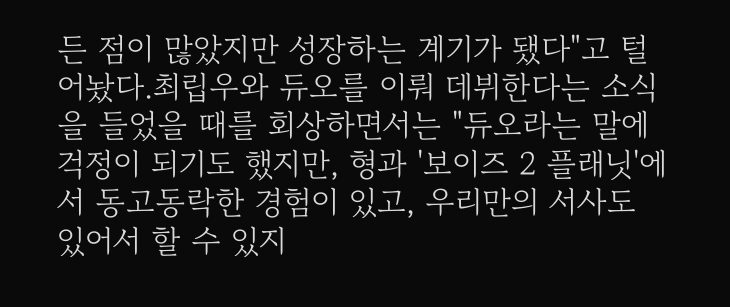든 점이 많았지만 성장하는 계기가 됐다"고 털어놨다.최립우와 듀오를 이뤄 데뷔한다는 소식을 들었을 때를 회상하면서는 "듀오라는 말에 걱정이 되기도 했지만, 형과 '보이즈 2 플래닛'에서 동고동락한 경험이 있고, 우리만의 서사도 있어서 할 수 있지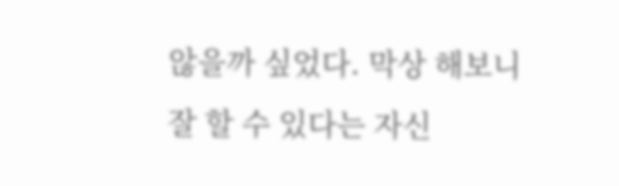않을까 싶었다. 막상 해보니 잘 할 수 있다는 자신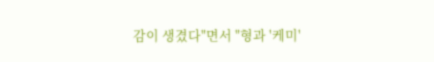감이 생겼다"면서 "형과 '케미'